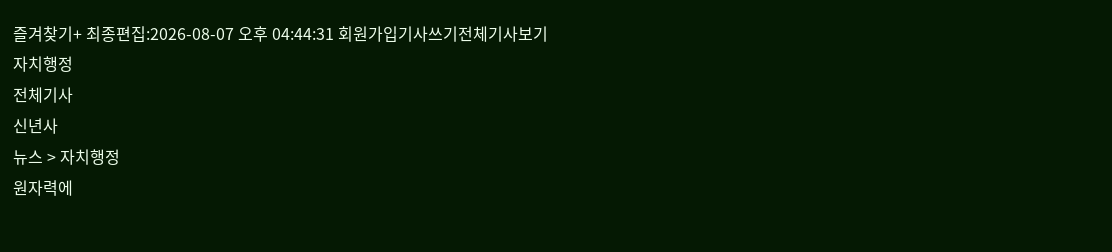즐겨찾기+ 최종편집:2026-08-07 오후 04:44:31 회원가입기사쓰기전체기사보기
자치행정
전체기사
신년사
뉴스 > 자치행정
원자력에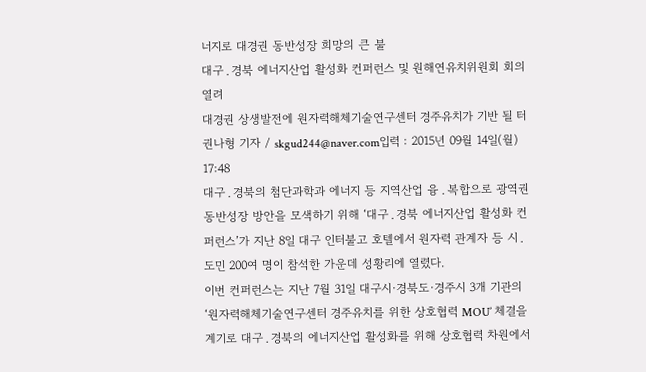너지로 대경권 동반성장 희망의 큰 불
대구․경북 에너지산업 활성화 컨퍼런스 및 원해연유치위원회 회의 열려
대경권 상생발전에 원자력해체기술연구센터 경주유치가 기반 될 터
권나형 기자 / skgud244@naver.com입력 : 2015년 09월 14일(월) 17:48
대구․경북의 첨단과학과 에너지 등 지역산업 융․복합으로 광역권 동반성장 방안을 모색하기 위해 ‘대구․경북 에너지산업 활성화 컨퍼런스’가 지난 8일 대구 인터불고 호텔에서 원자력 관계자 등 시․도민 200여 명이 참석한 가운데 성황리에 열렸다.
이번 컨퍼런스는 지난 7월 31일 대구시·경북도·경주시 3개 기관의 ‘원자력해체기술연구센터 경주유치를 위한 상호협력 MOU’ 체결을 계기로 대구․경북의 에너지산업 활성화를 위해 상호협력 차원에서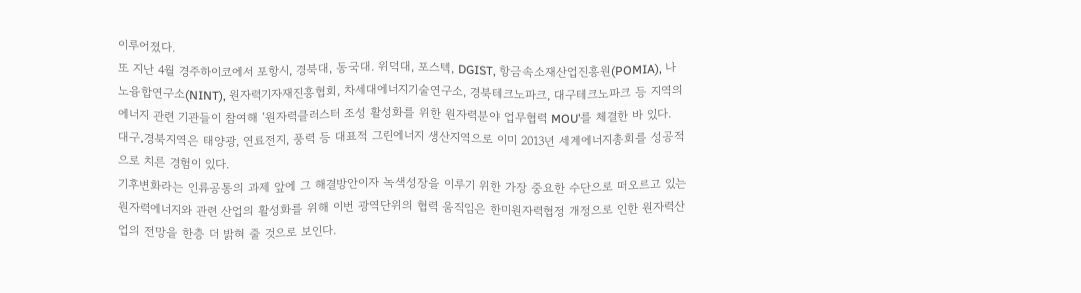이루어졌다.
또 지난 4월 경주하이코에서 포항시, 경북대, 동국대. 위덕대, 포스텍, DGIST, 항금속소재산업진흥원(POMIA), 나노융합연구소(NINT), 원자력기자재진흥협회, 차세대에너지기술연구소, 경북테크노파크, 대구테크노파크 등 지역의 에너지 관련 기관들이 참여해 ‘원자력클러스터 조성 활성화를 위한 원자력분야 업무협력 MOU’를 체결한 바 있다.
대구․경북지역은 태양광, 연료전지, 풍력 등 대표적 그린에너지 생산지역으로 이미 2013년 세계에너지총회를 성공적으로 치른 경험이 있다.
기후변화라는 인류공통의 과제 앞에 그 해결방안이자 녹색성장을 이루기 위한 가장 중요한 수단으로 떠오르고 있는 원자력에너지와 관련 산업의 활성화를 위해 이번 광역단위의 협력 움직임은 한미원자력협정 개정으로 인한 원자력산업의 전망을 한층 더 밝혀 줄 것으로 보인다.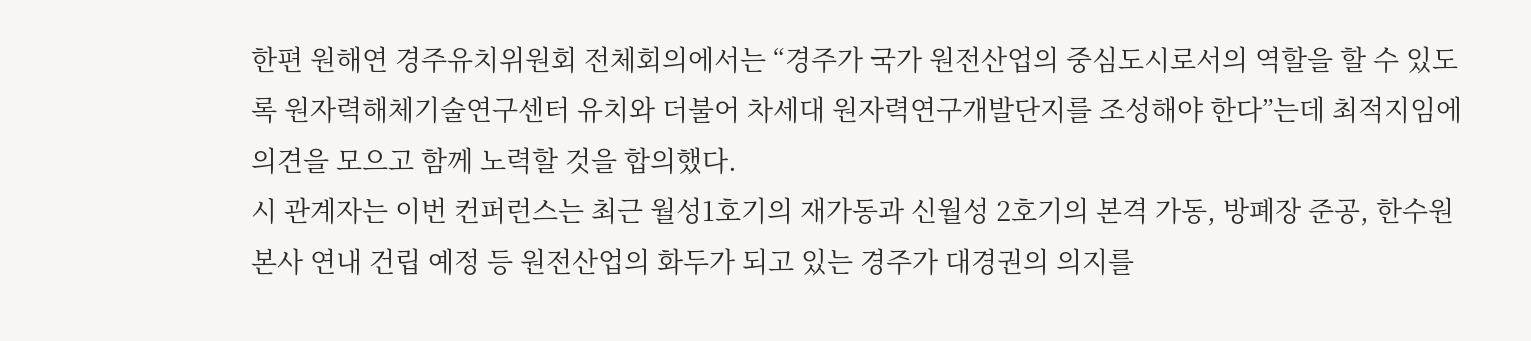한편 원해연 경주유치위원회 전체회의에서는 “경주가 국가 원전산업의 중심도시로서의 역할을 할 수 있도록 원자력해체기술연구센터 유치와 더불어 차세대 원자력연구개발단지를 조성해야 한다”는데 최적지임에 의견을 모으고 함께 노력할 것을 합의했다.
시 관계자는 이번 컨퍼런스는 최근 월성1호기의 재가동과 신월성 2호기의 본격 가동, 방폐장 준공, 한수원 본사 연내 건립 예정 등 원전산업의 화두가 되고 있는 경주가 대경권의 의지를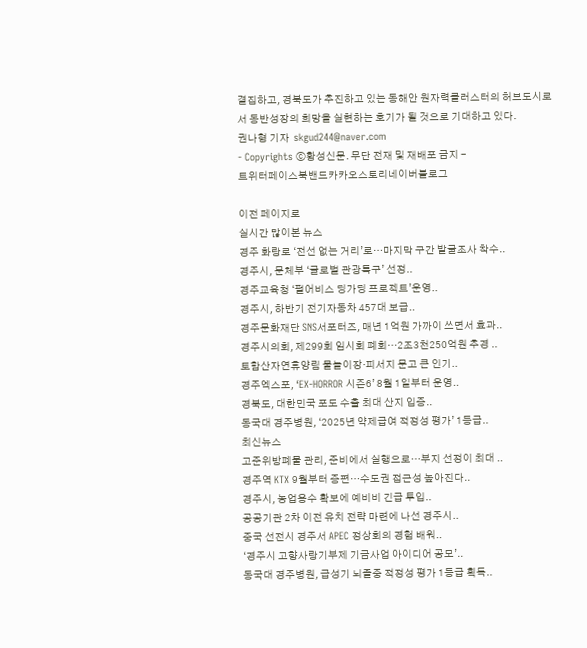결집하고, 경북도가 추진하고 있는 동해안 원자력클러스터의 허브도시로서 동반성장의 희망을 실현하는 호기가 될 것으로 기대하고 있다.
권나형 기자  skgud244@naver.com
- Copyrights ⓒ황성신문. 무단 전재 및 재배포 금지 -
트위터페이스북밴드카카오스토리네이버블로그

이전 페이지로
실시간 많이본 뉴스
경주 화랑로 ‘전선 없는 거리’로…마지막 구간 발굴조사 착수..
경주시, 문체부 ‘글로벌 관광특구’ 선정..
경주교육청 ‘펄어비스 딩가딩 프로젝트’운영..
경주시, 하반기 전기자동차 457대 보급..
경주문화재단 SNS서포터즈, 매년 1억원 가까이 쓰면서 효과..
경주시의회, 제299회 임시회 폐회…2조3천250억원 추경 ..
토함산자연휴양림 물놀이장·피서지 문고 큰 인기..
경주엑스포, ‘EX-HORROR 시즌6’ 8월 1일부터 운영..
경북도, 대한민국 포도 수출 최대 산지 입증..
동국대 경주병원, ‘2025년 약제급여 적정성 평가’ 1등급..
최신뉴스
고준위방폐물 관리, 준비에서 실행으로…부지 선정이 최대 ..
경주역 KTX 9월부터 증편…수도권 접근성 높아진다..
경주시, 농업용수 확보에 예비비 긴급 투입..
공공기관 2차 이전 유치 전략 마련에 나선 경주시..
중국 선전시 경주서 APEC 정상회의 경험 배워..
‘경주시 고향사랑기부제 기금사업 아이디어 공모’..
동국대 경주병원, 급성기 뇌졸중 적정성 평가 1등급 획득..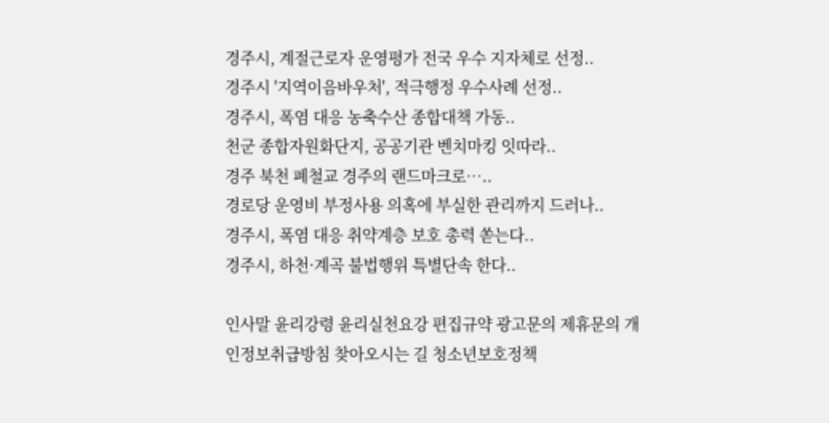경주시, 계절근로자 운영평가 전국 우수 지자체로 선정..
경주시 '지역이음바우처', 적극행정 우수사례 선정..
경주시, 폭염 대응 농축수산 종합대책 가동..
천군 종합자원화단지, 공공기관 벤치마킹 잇따라..
경주 북천 폐철교 경주의 랜드마크로…..
경로당 운영비 부정사용 의혹에 부실한 관리까지 드러나..
경주시, 폭염 대응 취약계층 보호 총력 쏟는다..
경주시, 하천·계곡 불법행위 특별단속 한다..

인사말 윤리강령 윤리실천요강 편집규약 광고문의 제휴문의 개인정보취급방침 찾아오시는 길 청소년보호정책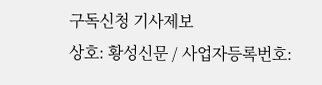구독신청 기사제보
상호: 황성신문 / 사업자등록번호: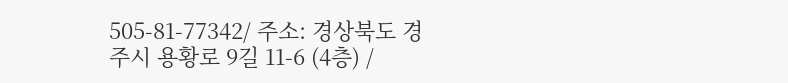505-81-77342/ 주소: 경상북도 경주시 용황로 9길 11-6 (4층) /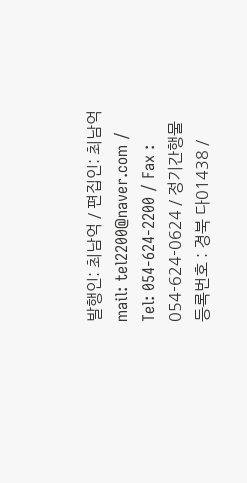발행인: 최남억 / 편집인: 최남억
mail: tel2200@naver.com / Tel: 054-624-2200 / Fax : 054-624-0624 / 정기간행물 등록번호 : 경북 다01438 /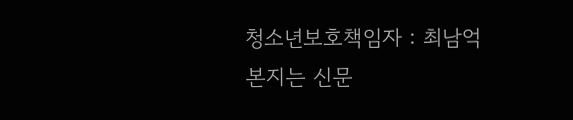청소년보호책임자 : 최남억
본지는 신문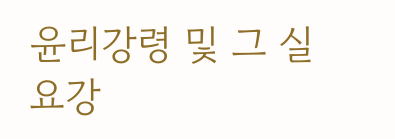윤리강령 및 그 실요강